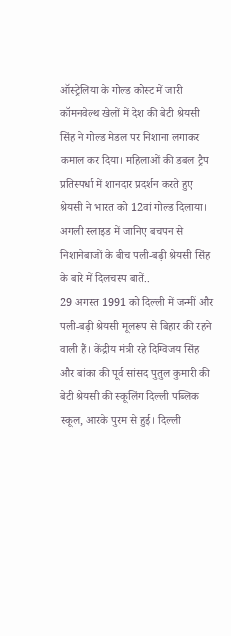ऑस्ट्रेलिया के गोल्ड कोस्ट में जारी कॉमनवेल्थ खेलों में देश की बेटी श्रेयसी सिंह ने गोल्ड मेडल पर निशाना लगाकर कमाल कर दिया। महिलाओं की डबल ट्रैप प्रतिस्पर्धा में शानदार प्रदर्शन करते हुए श्रेयसी ने भारत को 12वां गोल्ड दिलाया।
अगली स्लाइड में जानिए बचपन से निशानेबाजों के बीच पली-बढ़ी श्रेयसी सिंह के बारे में दिलचस्प बातें..
29 अगस्त 1991 को दिल्ली में जन्मीं और पली-बढ़ी श्रेयसी मूलरूप से बिहार की रहने वाली हैं। केंद्रीय मंत्री रहे दिग्विजय सिंह और बांका की पूर्व सांसद पुतुल कुमारी की बेटी श्रेयसी की स्कूलिंग दिल्ली पब्लिक स्कूल, आरके पुरम से हुई। दिल्ली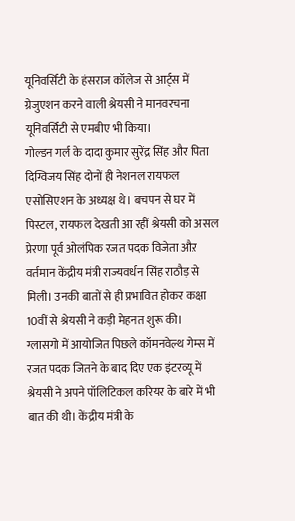यूनिवर्सिटी के हंसराज कॉलेज से आर्ट्स में ग्रेजुएशन करने वाली श्रेयसी ने मानवरचना यूनिवर्सिटी से एमबीए भी किया।
गोल्डन गर्ल के दादा कुमार सुरेंद्र सिंह और पिता दिग्विजय सिंह दोनों ही नेशनल रायफल एसोसिएशन के अध्यक्ष थे। बचपन से घर में पिस्टल, रायफल देखती आ रहीं श्रेयसी को असल प्रेरणा पूर्व ओलंपिक रजत पदक विजेता औऱ वर्तमान केंद्रीय मंत्री राज्यवर्धन सिंह राठौड़ से मिली। उनकी बातों से ही प्रभावित होकर कक्षा 10वीं से श्रेयसी ने कड़ी मेहनत शुरू की।
ग्लासगो में आयोजित पिछले कॉमनवेल्थ गेम्स में रजत पदक जितने के बाद दिए एक इंटरव्यू में श्रेयसी ने अपने पॉलिटिकल करियर के बारे में भी बात की थी। केंद्रीय मंत्री के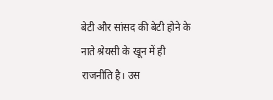बेटी और सांसद की बेटी होने के नाते श्रेयसी के खून में ही राजनीति है। उस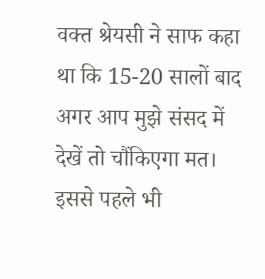वक्त श्रेयसी ने साफ कहा था कि 15-20 सालों बाद अगर आप मुझे संसद में देखें तो चौंकिएगा मत।
इससे पहले भी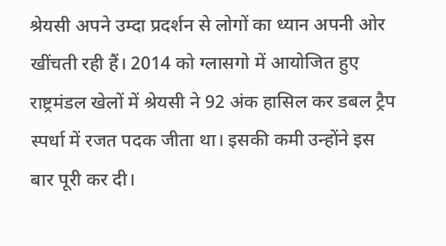श्रेयसी अपने उम्दा प्रदर्शन से लोगों का ध्यान अपनी ओर खींचती रही हैं। 2014 को ग्लासगो में आयोजित हुए राष्ट्रमंडल खेलों में श्रेयसी ने 92 अंक हासिल कर डबल ट्रैप स्पर्धा में रजत पदक जीता था। इसकी कमी उन्होंने इस बार पूरी कर दी।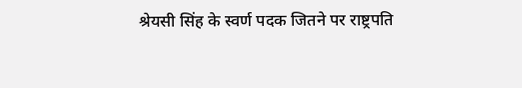श्रेयसी सिंह के स्वर्ण पदक जितने पर राष्ट्रपति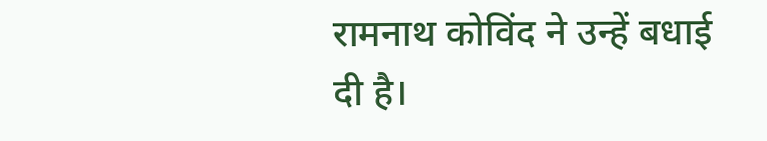रामनाथ कोविंद ने उन्हें बधाई दी है।